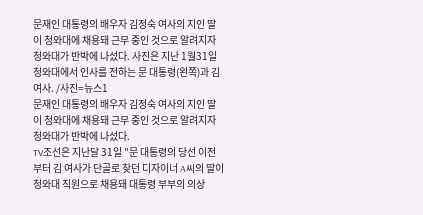문재인 대통령의 배우자 김정숙 여사의 지인 딸이 청와대에 채용돼 근무 중인 것으로 알려지자 청와대가 반박에 나섰다. 사진은 지난 1월31일 청와대에서 인사를 전하는 문 대통령(왼쪽)과 김 여사. /사진=뉴스1
문재인 대통령의 배우자 김정숙 여사의 지인 딸이 청와대에 채용돼 근무 중인 것으로 알려지자 청와대가 반박에 나섰다.
TV조선은 지난달 31일 "문 대통령의 당선 이전부터 김 여사가 단골로 찾던 디자이너 A씨의 딸이 청와대 직원으로 채용돼 대통령 부부의 의상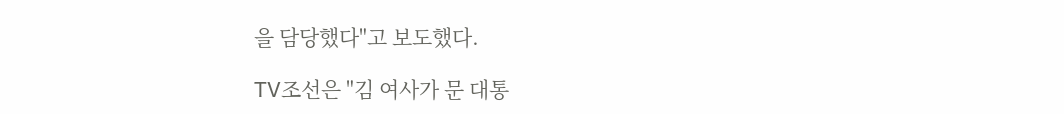을 담당했다"고 보도했다.

TV조선은 "김 여사가 문 대통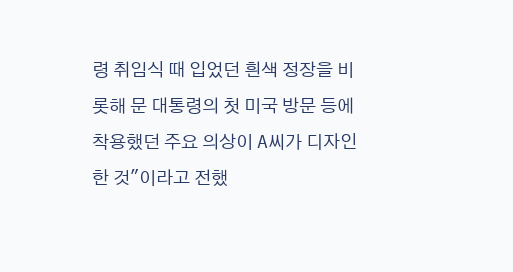령 취임식 때 입었던 흰색 정장을 비롯해 문 대통령의 첫 미국 방문 등에 착용했던 주요 의상이 A씨가 디자인한 것"이라고 전했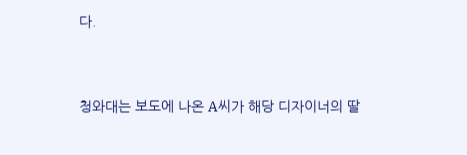다.


청와대는 보도에 나온 A씨가 해당 디자이너의 딸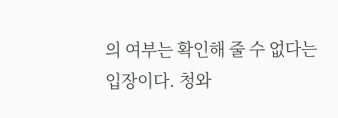의 여부는 확인해 줄 수 없다는 입장이다. 청와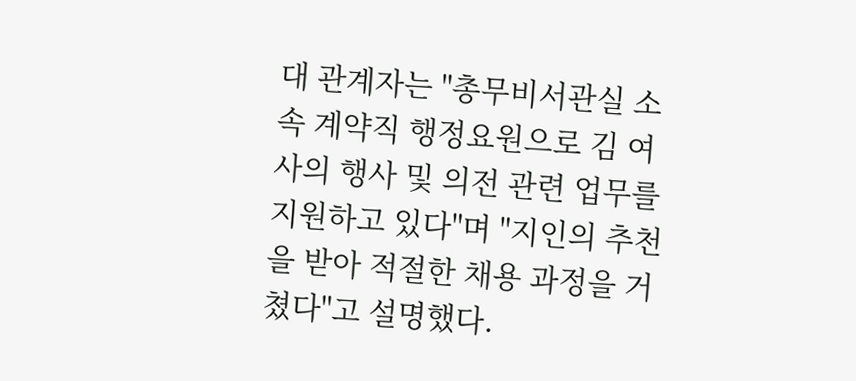대 관계자는 "총무비서관실 소속 계약직 행정요원으로 김 여사의 행사 및 의전 관련 업무를 지원하고 있다"며 "지인의 추천을 받아 적절한 채용 과정을 거쳤다"고 설명했다.